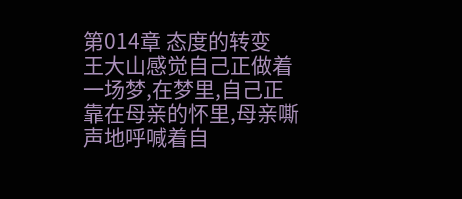第014章 态度的转变
王大山感觉自己正做着一场梦,在梦里,自己正靠在母亲的怀里,母亲嘶声地呼喊着自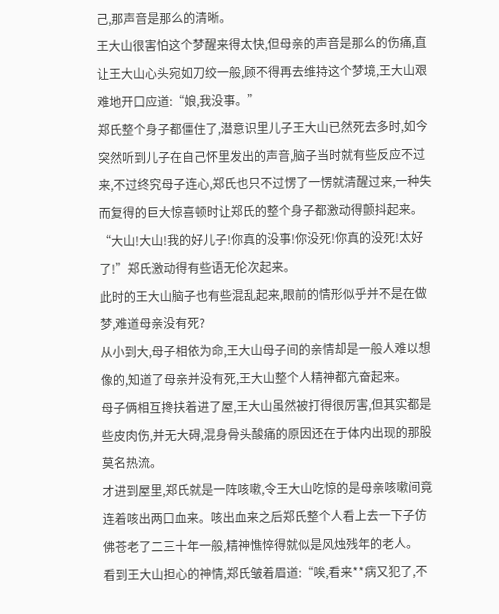己,那声音是那么的清晰。
王大山很害怕这个梦醒来得太快,但母亲的声音是那么的伤痛,直让王大山心头宛如刀绞一般,顾不得再去维持这个梦境,王大山艰难地开口应道:“娘,我没事。”
郑氏整个身子都僵住了,潜意识里儿子王大山已然死去多时,如今突然听到儿子在自己怀里发出的声音,脑子当时就有些反应不过来,不过终究母子连心,郑氏也只不过愣了一愣就清醒过来,一种失而复得的巨大惊喜顿时让郑氏的整个身子都激动得颤抖起来。
“大山!大山!我的好儿子!你真的没事!你没死!你真的没死!太好了!”郑氏激动得有些语无伦次起来。
此时的王大山脑子也有些混乱起来,眼前的情形似乎并不是在做梦,难道母亲没有死?
从小到大,母子相依为命,王大山母子间的亲情却是一般人难以想像的,知道了母亲并没有死,王大山整个人精神都亢奋起来。
母子俩相互搀扶着进了屋,王大山虽然被打得很厉害,但其实都是些皮肉伤,并无大碍,混身骨头酸痛的原因还在于体内出现的那股莫名热流。
才进到屋里,郑氏就是一阵咳嗽,令王大山吃惊的是母亲咳嗽间竟连着咳出两口血来。咳出血来之后郑氏整个人看上去一下子仿佛苍老了二三十年一般,精神憔悴得就似是风烛残年的老人。
看到王大山担心的神情,郑氏皱着眉道:“唉,看来**病又犯了,不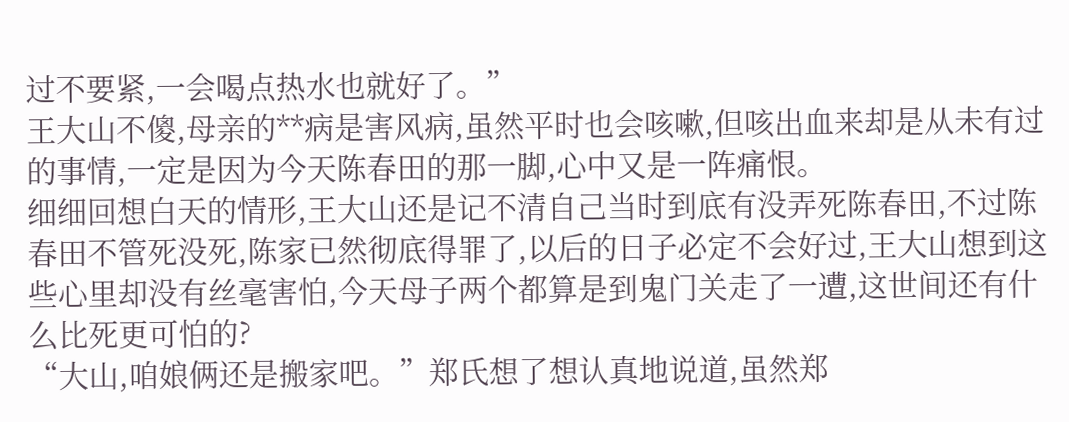过不要紧,一会喝点热水也就好了。”
王大山不傻,母亲的**病是害风病,虽然平时也会咳嗽,但咳出血来却是从未有过的事情,一定是因为今天陈春田的那一脚,心中又是一阵痛恨。
细细回想白天的情形,王大山还是记不清自己当时到底有没弄死陈春田,不过陈春田不管死没死,陈家已然彻底得罪了,以后的日子必定不会好过,王大山想到这些心里却没有丝毫害怕,今天母子两个都算是到鬼门关走了一遭,这世间还有什么比死更可怕的?
“大山,咱娘俩还是搬家吧。”郑氏想了想认真地说道,虽然郑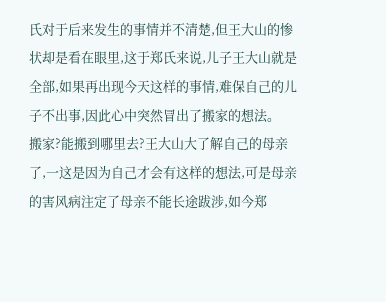氏对于后来发生的事情并不清楚,但王大山的惨状却是看在眼里,这于郑氏来说,儿子王大山就是全部,如果再出现今天这样的事情,难保自己的儿子不出事,因此心中突然冒出了搬家的想法。
搬家?能搬到哪里去?王大山大了解自己的母亲了,一这是因为自己才会有这样的想法,可是母亲的害风病注定了母亲不能长途跋涉,如今郑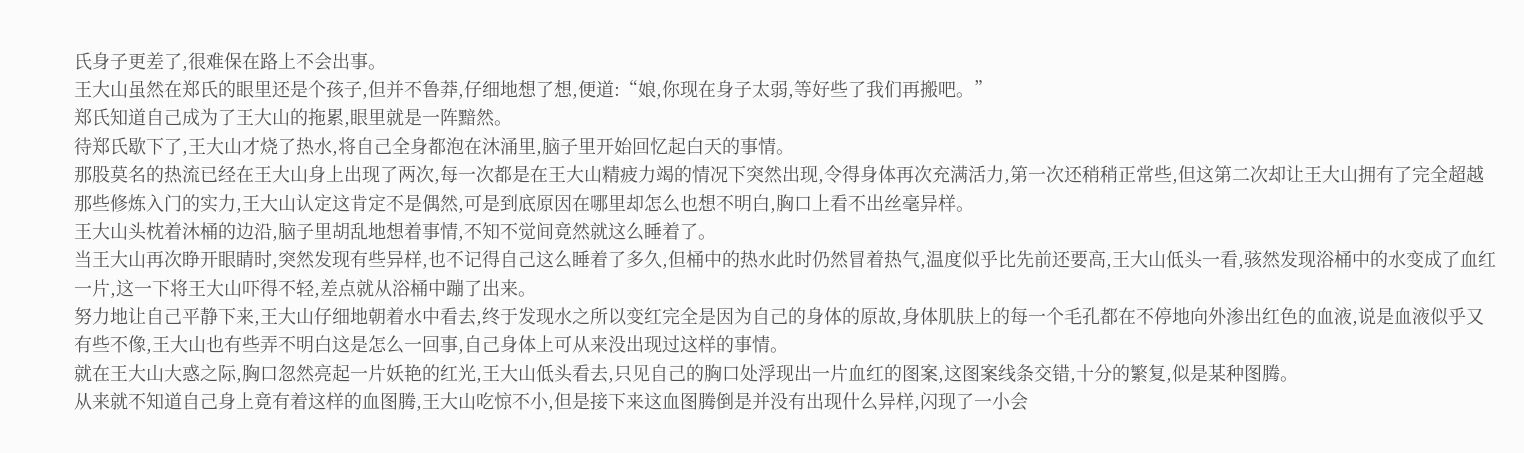氏身子更差了,很难保在路上不会出事。
王大山虽然在郑氏的眼里还是个孩子,但并不鲁莽,仔细地想了想,便道:“娘,你现在身子太弱,等好些了我们再搬吧。”
郑氏知道自己成为了王大山的拖累,眼里就是一阵黯然。
待郑氏歇下了,王大山才烧了热水,将自己全身都泡在沐涌里,脑子里开始回忆起白天的事情。
那股莫名的热流已经在王大山身上出现了两次,每一次都是在王大山精疲力竭的情况下突然出现,令得身体再次充满活力,第一次还稍稍正常些,但这第二次却让王大山拥有了完全超越那些修炼入门的实力,王大山认定这肯定不是偶然,可是到底原因在哪里却怎么也想不明白,胸口上看不出丝毫异样。
王大山头枕着沐桶的边沿,脑子里胡乱地想着事情,不知不觉间竟然就这么睡着了。
当王大山再次睁开眼睛时,突然发现有些异样,也不记得自己这么睡着了多久,但桶中的热水此时仍然冒着热气,温度似乎比先前还要高,王大山低头一看,骇然发现浴桶中的水变成了血红一片,这一下将王大山吓得不轻,差点就从浴桶中蹦了出来。
努力地让自己平静下来,王大山仔细地朝着水中看去,终于发现水之所以变红完全是因为自己的身体的原故,身体肌肤上的每一个毛孔都在不停地向外渗出红色的血液,说是血液似乎又有些不像,王大山也有些弄不明白这是怎么一回事,自己身体上可从来没出现过这样的事情。
就在王大山大惑之际,胸口忽然亮起一片妖艳的红光,王大山低头看去,只见自己的胸口处浮现出一片血红的图案,这图案线条交错,十分的繁复,似是某种图腾。
从来就不知道自己身上竟有着这样的血图腾,王大山吃惊不小,但是接下来这血图腾倒是并没有出现什么异样,闪现了一小会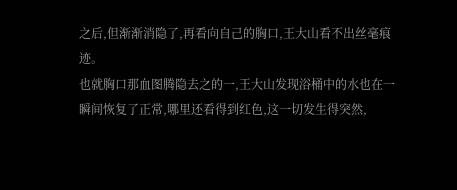之后,但渐渐消隐了,再看向自己的胸口,王大山看不出丝毫痕迹。
也就胸口那血图腾隐去之的一,王大山发现浴桶中的水也在一瞬间恢复了正常,哪里还看得到红色,这一切发生得突然,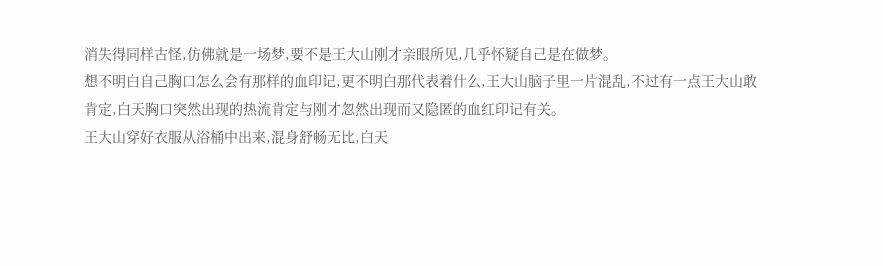消失得同样古怪,仿佛就是一场梦,要不是王大山刚才亲眼所见,几乎怀疑自己是在做梦。
想不明白自己胸口怎么会有那样的血印记,更不明白那代表着什么,王大山脑子里一片混乱,不过有一点王大山敢肯定,白天胸口突然出现的热流肯定与刚才忽然出现而又隐匿的血红印记有关。
王大山穿好衣服从浴桶中出来,混身舒畅无比,白天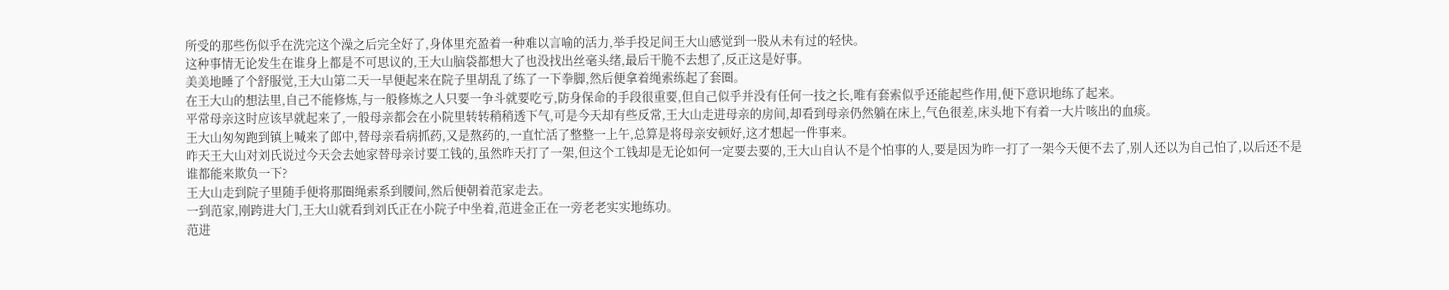所受的那些伤似乎在洗完这个澡之后完全好了,身体里充盈着一种难以言喻的活力,举手投足间王大山感觉到一股从未有过的轻快。
这种事情无论发生在谁身上都是不可思议的,王大山脑袋都想大了也没找出丝毫头绪,最后干脆不去想了,反正这是好事。
美美地睡了个舒服觉,王大山第二天一早便起来在院子里胡乱了练了一下拳脚,然后便拿着绳索练起了套圈。
在王大山的想法里,自己不能修炼,与一般修炼之人只要一争斗就要吃亏,防身保命的手段很重要,但自己似乎并没有任何一技之长,唯有套索似乎还能起些作用,便下意识地练了起来。
平常母亲这时应该早就起来了,一般母亲都会在小院里转转稍稍透下气,可是今天却有些反常,王大山走进母亲的房间,却看到母亲仍然躺在床上,气色很差,床头地下有着一大片咳出的血痰。
王大山匆匆跑到镇上喊来了郎中,替母亲看病抓药,又是熬药的,一直忙活了整整一上午,总算是将母亲安顿好,这才想起一件事来。
昨天王大山对刘氏说过今天会去她家替母亲讨要工钱的,虽然昨天打了一架,但这个工钱却是无论如何一定要去要的,王大山自认不是个怕事的人,要是因为昨一打了一架今天便不去了,别人还以为自己怕了,以后还不是谁都能来欺负一下?
王大山走到院子里随手便将那圈绳索系到腰间,然后便朝着范家走去。
一到范家,刚跨进大门,王大山就看到刘氏正在小院子中坐着,范进金正在一旁老老实实地练功。
范进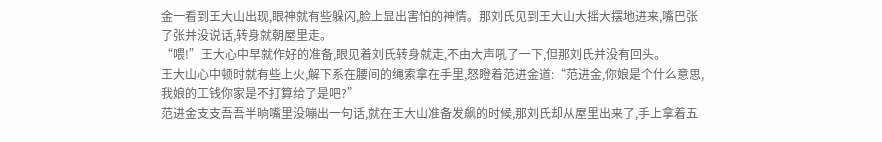金一看到王大山出现,眼神就有些躲闪,脸上显出害怕的神情。那刘氏见到王大山大摇大摆地进来,嘴巴张了张并没说话,转身就朝屋里走。
“喂!”王大心中早就作好的准备,眼见着刘氏转身就走,不由大声吼了一下,但那刘氏并没有回头。
王大山心中顿时就有些上火,解下系在腰间的绳索拿在手里,怒瞪着范进金道:“范进金,你娘是个什么意思,我娘的工钱你家是不打算给了是吧?”
范进金支支吾吾半晌嘴里没嘣出一句话,就在王大山准备发飙的时候,那刘氏却从屋里出来了,手上拿着五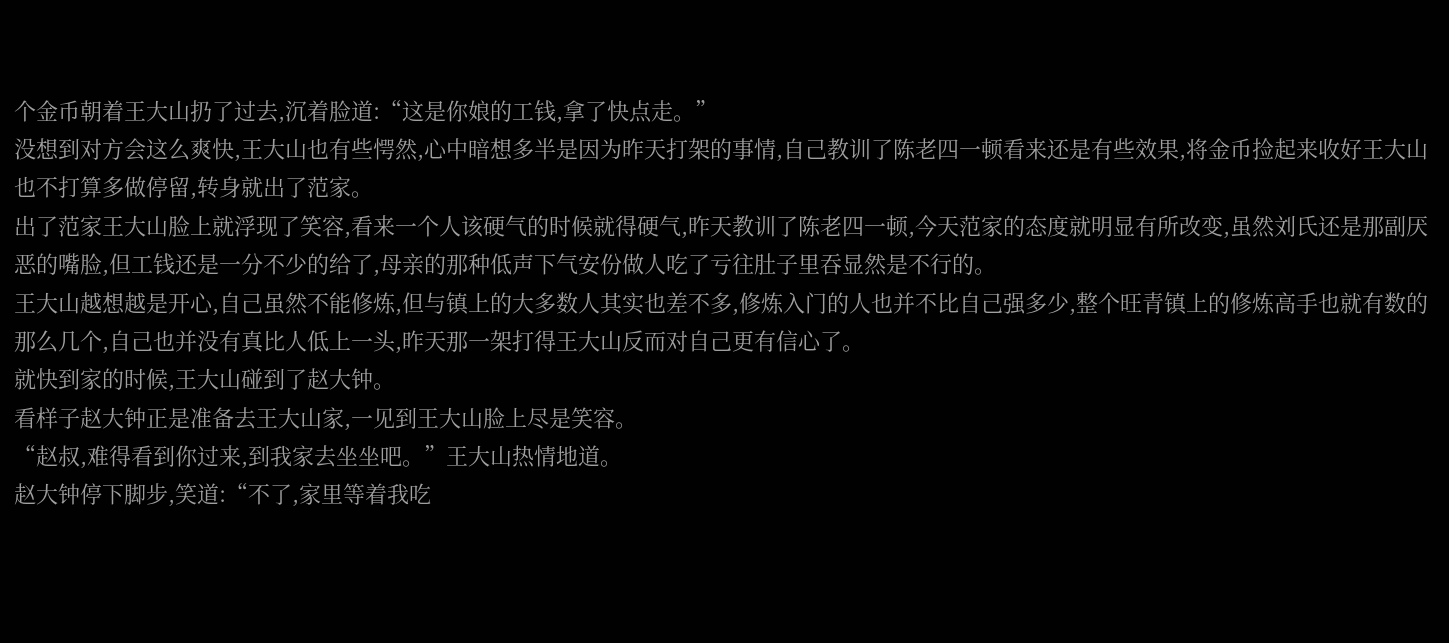个金币朝着王大山扔了过去,沉着脸道:“这是你娘的工钱,拿了快点走。”
没想到对方会这么爽快,王大山也有些愕然,心中暗想多半是因为昨天打架的事情,自己教训了陈老四一顿看来还是有些效果,将金币捡起来收好王大山也不打算多做停留,转身就出了范家。
出了范家王大山脸上就浮现了笑容,看来一个人该硬气的时候就得硬气,昨天教训了陈老四一顿,今天范家的态度就明显有所改变,虽然刘氏还是那副厌恶的嘴脸,但工钱还是一分不少的给了,母亲的那种低声下气安份做人吃了亏往肚子里吞显然是不行的。
王大山越想越是开心,自己虽然不能修炼,但与镇上的大多数人其实也差不多,修炼入门的人也并不比自己强多少,整个旺青镇上的修炼高手也就有数的那么几个,自己也并没有真比人低上一头,昨天那一架打得王大山反而对自己更有信心了。
就快到家的时候,王大山碰到了赵大钟。
看样子赵大钟正是准备去王大山家,一见到王大山脸上尽是笑容。
“赵叔,难得看到你过来,到我家去坐坐吧。”王大山热情地道。
赵大钟停下脚步,笑道:“不了,家里等着我吃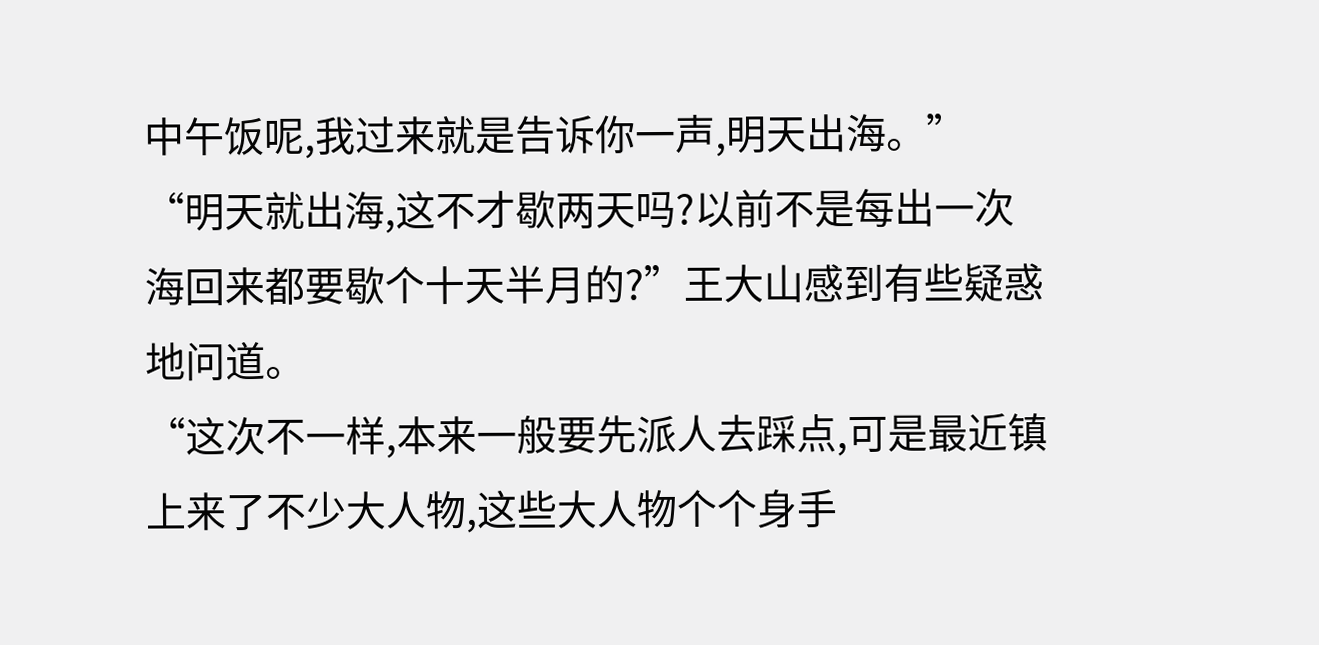中午饭呢,我过来就是告诉你一声,明天出海。”
“明天就出海,这不才歇两天吗?以前不是每出一次海回来都要歇个十天半月的?”王大山感到有些疑惑地问道。
“这次不一样,本来一般要先派人去踩点,可是最近镇上来了不少大人物,这些大人物个个身手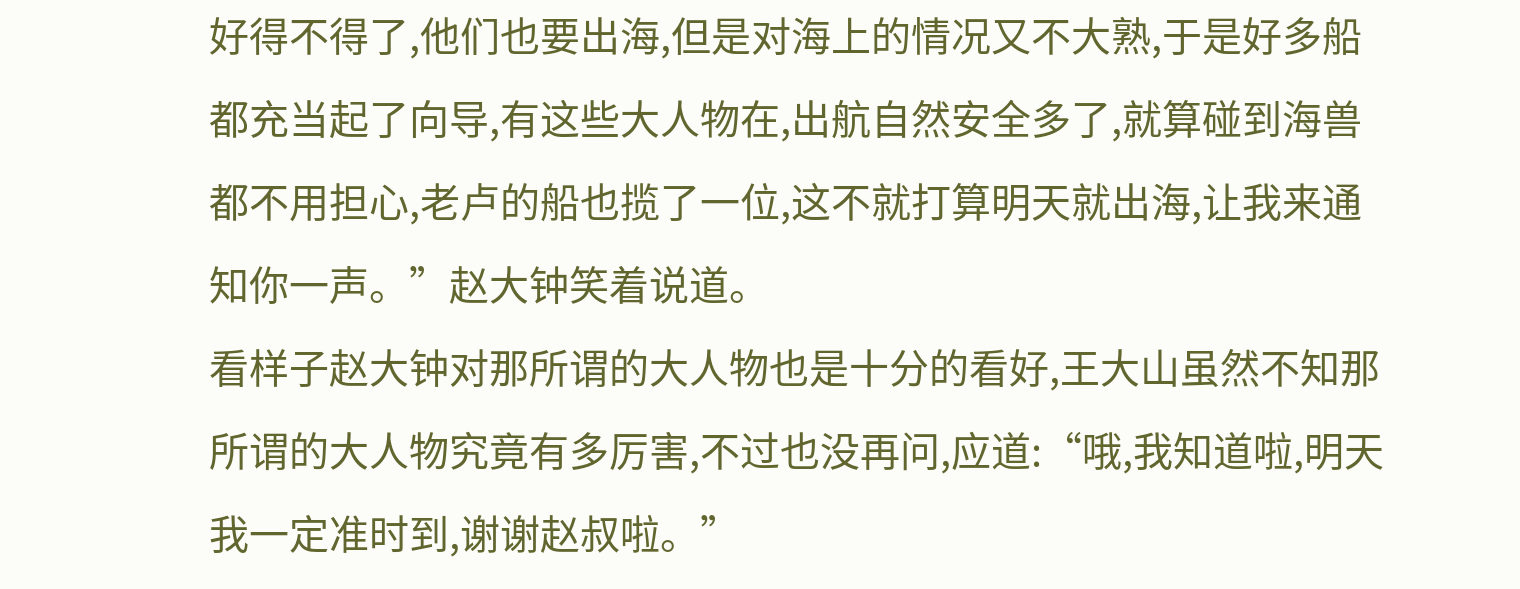好得不得了,他们也要出海,但是对海上的情况又不大熟,于是好多船都充当起了向导,有这些大人物在,出航自然安全多了,就算碰到海兽都不用担心,老卢的船也揽了一位,这不就打算明天就出海,让我来通知你一声。”赵大钟笑着说道。
看样子赵大钟对那所谓的大人物也是十分的看好,王大山虽然不知那所谓的大人物究竟有多厉害,不过也没再问,应道:“哦,我知道啦,明天我一定准时到,谢谢赵叔啦。”